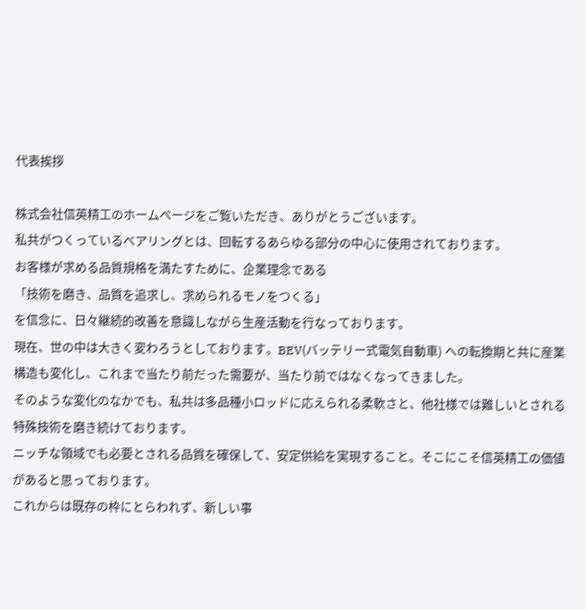代表挨拶

株式会社信英精工のホームページをご覧いただき、ありがとうございます。
私共がつくっているベアリングとは、回転するあらゆる部分の中心に使用されております。
お客様が求める品質規格を満たすために、企業理念である
「技術を磨き、品質を追求し、求められるモノをつくる」
を信念に、日々継続的改善を意識しながら生産活動を行なっております。
現在、世の中は大きく変わろうとしております。BEV(バッテリー式電気自動車) への転換期と共に産業構造も変化し、これまで当たり前だった需要が、当たり前ではなくなってきました。
そのような変化のなかでも、私共は多品種小ロッドに応えられる柔軟さと、他社様では難しいとされる特殊技術を磨き続けております。
ニッチな領域でも必要とされる品質を確保して、安定供給を実現すること。そこにこそ信英精工の価値があると思っております。
これからは既存の枠にとらわれず、新しい事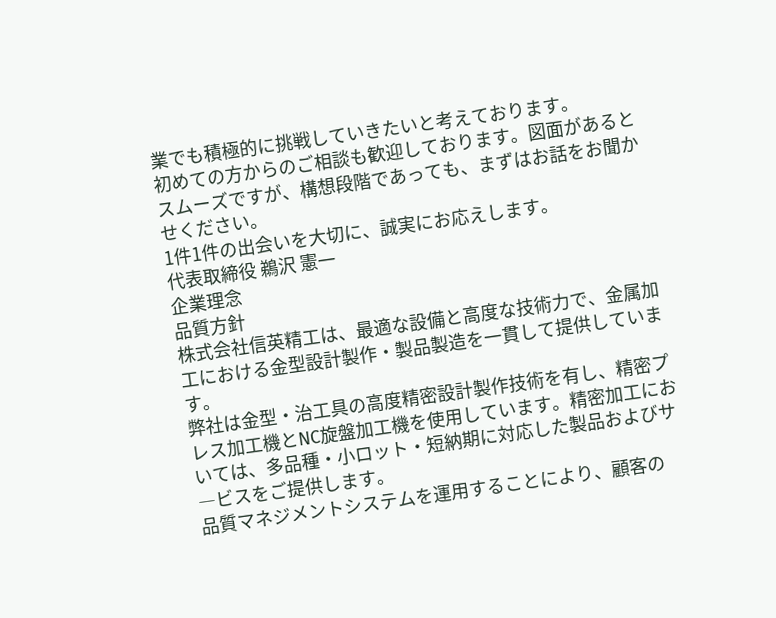業でも積極的に挑戦していきたいと考えております。
初めての方からのご相談も歓迎しております。図面があるとスムーズですが、構想段階であっても、まずはお話をお聞かせください。
1件1件の出会いを大切に、誠実にお応えします。
代表取締役 鵜沢 憲一
企業理念
品質方針
株式会社信英精工は、最適な設備と高度な技術力で、金属加工における金型設計製作・製品製造を一貫して提供しています。
弊社は金型・治工具の高度精密設計製作技術を有し、精密プレス加工機とNC旋盤加工機を使用しています。精密加工においては、多品種・小ロット・短納期に対応した製品およびサ―ビスをご提供します。
品質マネジメントシステムを運用することにより、顧客の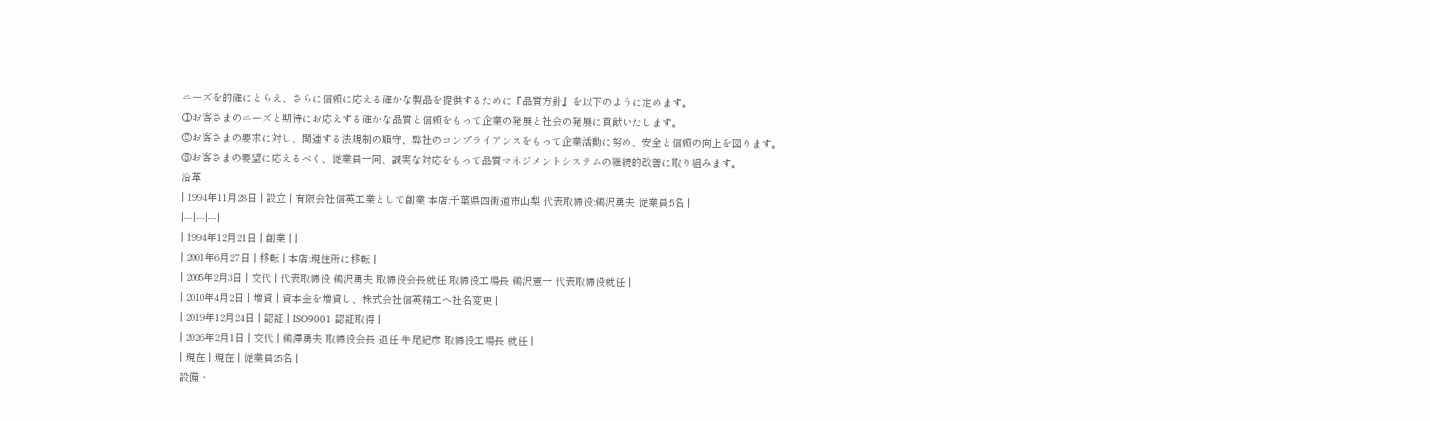ニーズを的確にとらえ、さらに信頼に応える確かな製品を提供するために『品質方針』を以下のように定めます。
①お客さまのニーズと期待にお応えする確かな品質と信頼をもって企業の発展と社会の発展に貢献いたします。
②お客さまの要求に対し、関連する法規制の順守、弊社のコンプライアンスをもって企業活動に努め、安全と信頼の向上を図ります。
③お客さまの要望に応えるべく、従業員一同、誠実な対応をもって品質マネジメントシステムの継続的改善に取り組みます。
沿革
| 1994年11月28日 | 設立 | 有限会社信英工業として創業 本店:千葉県四街道市山梨 代表取締役:鵜沢勇夫 従業員:5名 |
|---|---|---|
| 1994年12月21日 | 創業 | |
| 2001年6月27日 | 移転 | 本店:現住所に移転 |
| 2005年2月3日 | 交代 | 代表取締役 鵜沢勇夫 取締役会長就任 取締役工場長 鵜沢憲一 代表取締役就任 |
| 2010年4月2日 | 増資 | 資本金を増資し、株式会社信英精工へ社名変更 |
| 2019年12月24日 | 認証 | ISO9001 認証取得 |
| 2026年2月1日 | 交代 | 鵜澤勇夫 取締役会長 退任 牛尾紀彦 取締役工場長 就任 |
| 現在 | 現在 | 従業員25名 |
設備・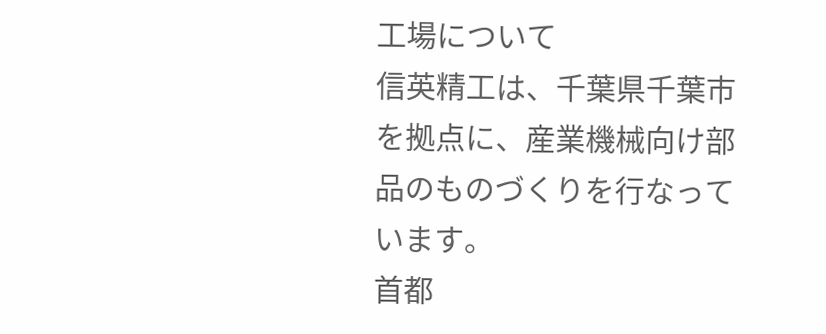工場について
信英精工は、千葉県千葉市を拠点に、産業機械向け部品のものづくりを行なっています。
首都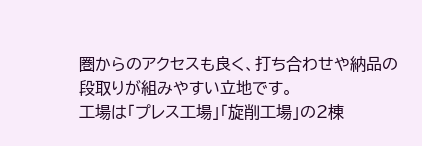圏からのアクセスも良く、打ち合わせや納品の段取りが組みやすい立地です。
工場は「プレス工場」「旋削工場」の2棟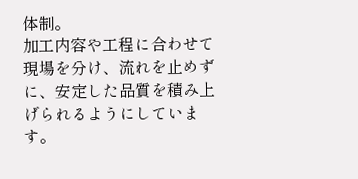体制。
加工内容や工程に合わせて現場を分け、流れを止めずに、安定した品質を積み上げられるようにしています。